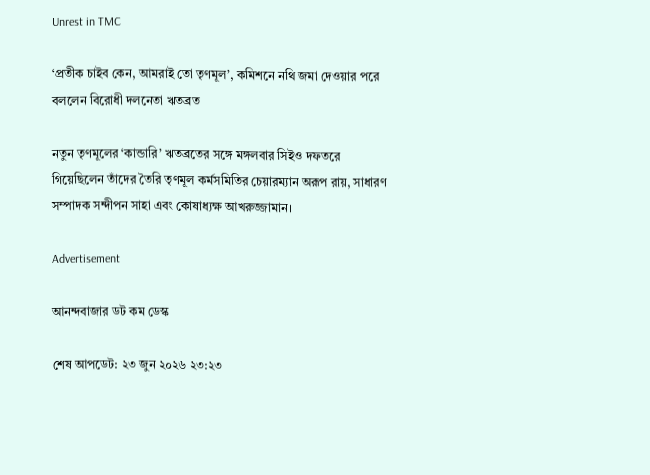Unrest in TMC

‘প্রতীক চাইব কেন, আমরাই তো তৃণমূল’, কমিশনে নথি জমা দেওয়ার পরে বললেন বিরোধী দলনেতা ঋতব্রত

নতুন তৃণমূলের ‘কান্ডারি’ ঋতব্রতের সঙ্গে মঙ্গলবার সিইও দফতরে গিয়েছিলেন তাঁদের তৈরি তৃণমূল কর্মসমিতির চেয়ারম্যান অরূপ রায়, সাধারণ সম্পাদক সন্দীপন সাহা এবং কোষাধ্যক্ষ আখরুজ্জামান।

Advertisement

আনন্দবাজার ডট কম ডেস্ক

শেষ আপডেট: ২৩ জুন ২০২৬ ২৩:২৩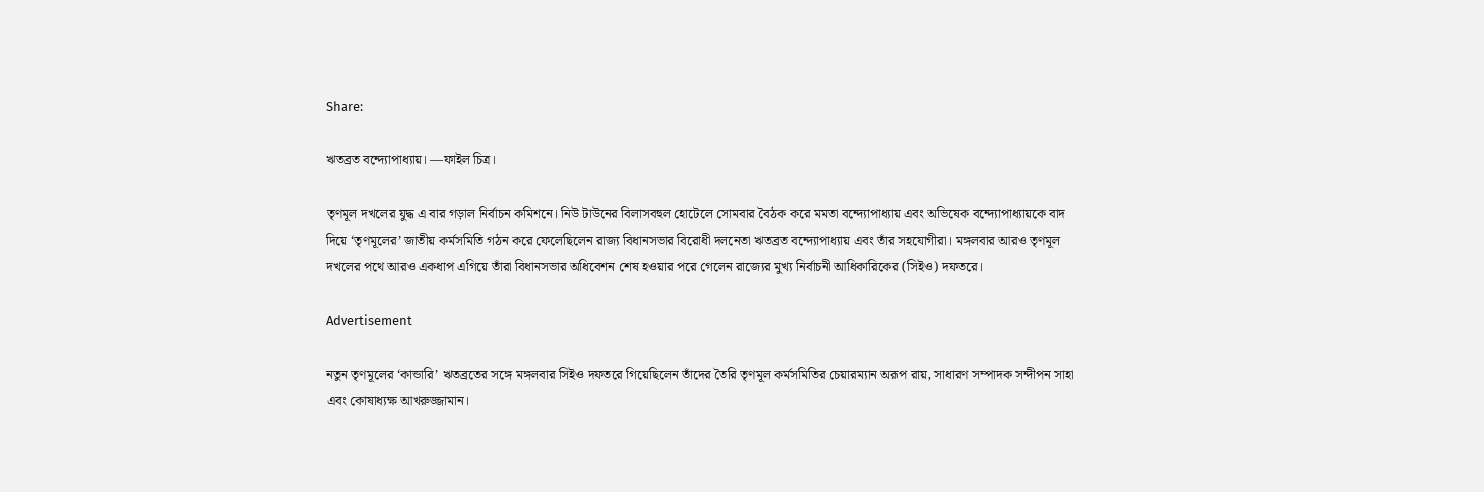Share:

ঋতব্রত বন্দ্যোপাধ্যায়। —ফাইল চিত্র।

তৃণমূল দখলের যুদ্ধ এ বার গড়াল নির্বাচন কমিশনে। নিউ টাউনের বিলাসবহুল হোটেলে সোমবার বৈঠক করে মমতা বন্দ্যোপাধ্যায় এবং অভিষেক বন্দ্যোপাধ্যায়কে বাদ দিয়ে ‘তৃণমূলের’ জাতীয় কর্মসমিতি গঠন করে ফেলেছিলেন রাজ্য বিধানসভার বিরোধী দলনেতা ঋতব্রত বন্দ্যোপাধ্যায় এবং তাঁর সহযোগীরা। মঙ্গলবার আরও তৃণমূল দখলের পথে আরও একধাপ এগিয়ে তাঁরা বিধানসভার অধিবেশন শেষ হওয়ার পরে গেলেন রাজ্যের মুখ্য নির্বাচনী আধিকারিকের (সিইও) দফতরে।

Advertisement

নতুন তৃণমূলের ‘কান্ডারি’ ঋতব্রতের সঙ্গে মঙ্গলবার সিইও দফতরে গিয়েছিলেন তাঁদের তৈরি তৃণমূল কর্মসমিতির চেয়ারম্যান অরূপ রায়, সাধারণ সম্পাদক সন্দীপন সাহা এবং কোষাধ্যক্ষ আখরুজ্জামান।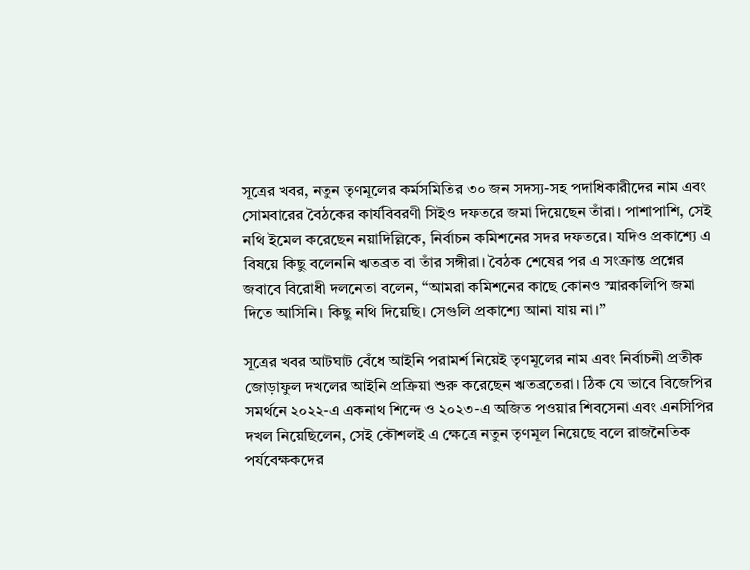সূত্রের খবর, নতুন তৃণমূলের কর্মসমিতির ৩০ জন সদস্য-সহ পদাধিকারীদের নাম এবং সোমবারের বৈঠকের কার্যবিবরণী সিইও দফতরে জমা দিয়েছেন তাঁরা। পাশাপাশি, সেই নথি ইমেল করেছেন নয়াদিল্লিকে, নির্বাচন কমিশনের সদর দফতরে। যদিও প্রকাশ্যে এ বিষয়ে কিছু বলেননি ঋতব্রত বা তাঁর সঙ্গীরা। বৈঠক শেষের পর এ সংক্রান্ত প্রশ্নের জবাবে বিরোধী দলনেতা বলেন, ‘‘আমরা কমিশনের কাছে কোনও স্মারকলিপি জমা দিতে আসিনি। কিছু নথি দিয়েছি। সেগুলি প্রকাশ্যে আনা যায় না।’’

সূত্রের খবর আটঘাট বেঁধে আইনি পরামর্শ নিয়েই তৃণমূলের নাম এবং নির্বাচনী প্রতীক জোড়াফুল দখলের আইনি প্রক্রিয়া শুরু করেছেন ঋতব্রতেরা। ঠিক যে ভাবে বিজেপির সমর্থনে ২০২২-এ একনাথ শিন্দে ও ২০২৩-এ অজিত পওয়ার শিবসেনা এবং এনসিপির দখল নিয়েছিলেন, সেই কৌশলই এ ক্ষেত্রে নতুন তৃণমূল নিয়েছে বলে রাজনৈতিক পর্যবেক্ষকদের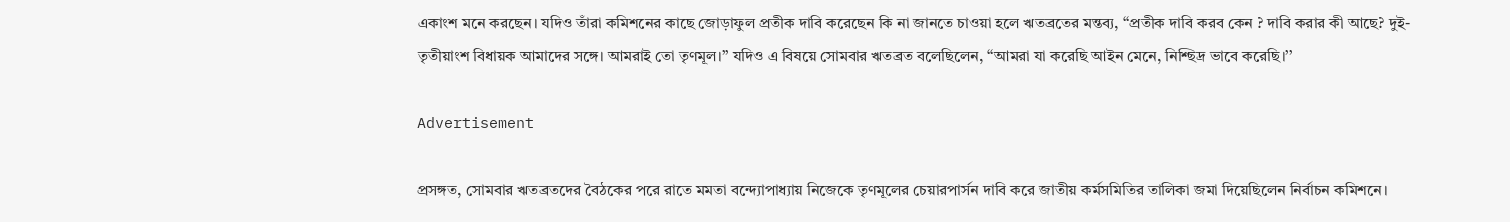একাংশ মনে করছেন। যদিও তাঁরা কমিশনের কাছে জোড়াফুল প্রতীক দাবি করেছেন কি না জানতে চাওয়া হলে ঋতব্রতের মন্তব্য, ‘‘প্রতীক দাবি করব কেন ? দাবি করার কী আছে? দুই-তৃতীয়াংশ বিধায়ক আমাদের সঙ্গে। আমরাই তো তৃণমূল।’’ যদিও এ বিষয়ে সোমবার ঋতব্রত বলেছিলেন, ‘‘আমরা যা করেছি আইন মেনে, নিশ্ছিদ্র ভাবে করেছি।’’

Advertisement

প্রসঙ্গত, সোমবার ঋতব্রতদের বৈঠকের পরে রাতে মমতা বন্দ্যোপাধ্যায় নিজেকে তৃণমূলের চেয়ারপার্সন দাবি করে জাতীয় কর্মসমিতির তালিকা জমা দিয়েছিলেন নির্বাচন কমিশনে।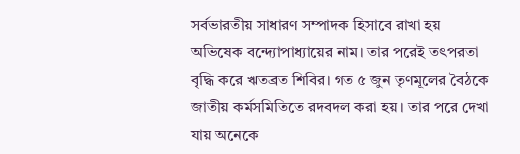সর্বভারতীয় সাধারণ সম্পাদক হিসাবে রাখা হয় অভিষেক বন্দ্যোপাধ্যায়ের নাম। তার পরেই তৎপরতা বৃদ্ধি করে ঋতব্রত শিবির। গত ৫ জুন তৃণমূলের বৈঠকে জাতীয় কর্মসমিতিতে রদবদল করা হয়। তার পরে দেখা যায় অনেকে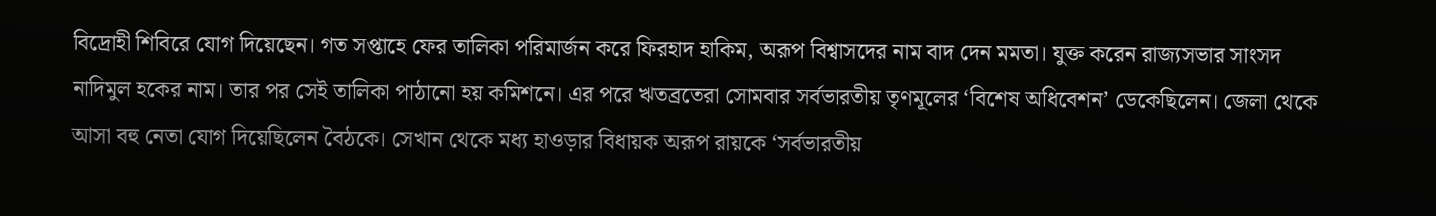বিদ্রোহী শিবিরে যোগ দিয়েছেন। গত সপ্তাহে ফের তালিকা পরিমার্জন করে ফিরহাদ হাকিম, অরূপ বিশ্বাসদের নাম বাদ দেন মমতা। যুক্ত করেন রাজ্যসভার সাংসদ নাদিমুল হকের নাম। তার পর সেই তালিকা পাঠানো হয় কমিশনে। এর পরে ঋতব্রতেরা সোমবার সর্বভারতীয় তৃণমূলের ‘বিশেষ অধিবেশন’ ডেকেছিলেন। জেলা থেকে আসা বহু নেতা যোগ দিয়েছিলেন বৈঠকে। সেখান থেকে মধ্য হাওড়ার বিধায়ক অরূপ রায়কে ‘সর্বভারতীয়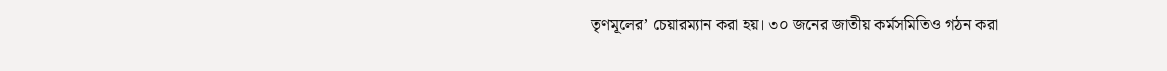তৃণমূলের’ চেয়ারম্যান করা হয়। ৩০ জনের জাতীয় কর্মসমিতিও গঠন করা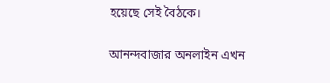হয়েছে সেই বৈঠকে।

আনন্দবাজার অনলাইন এখন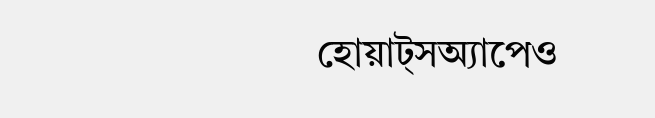হোয়াট্‌সঅ্যাপেও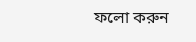ফলো করুন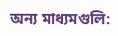অন্য মাধ্যমগুলি: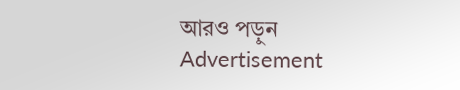আরও পড়ুন
Advertisement